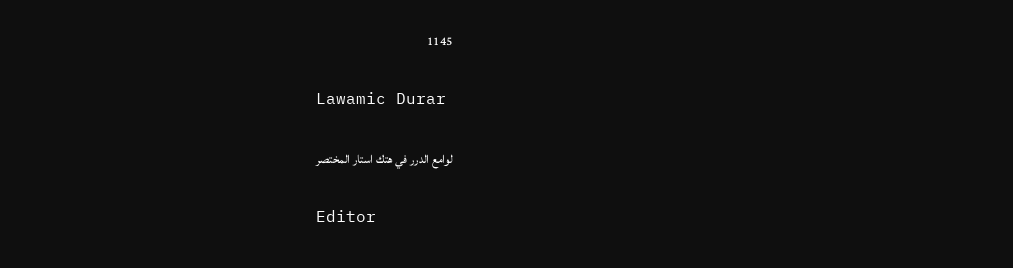1145

Lawamic Durar

لوامع الدرر في هتك استار المختصر

Editor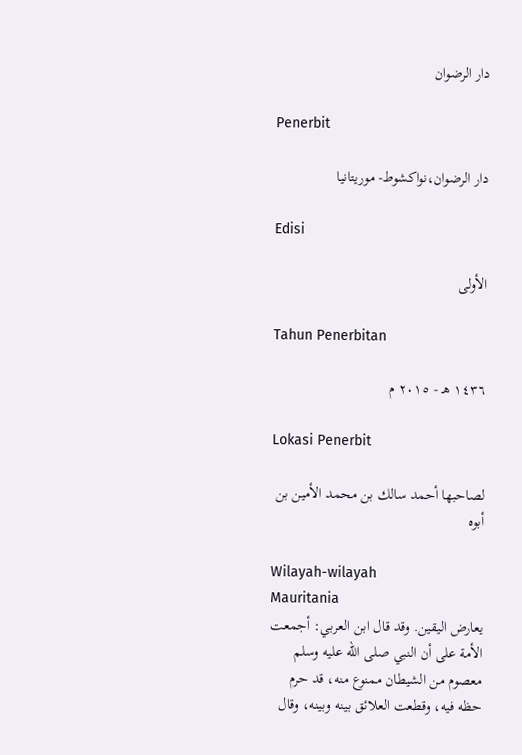دار الرضوان

Penerbit

دار الرضوان،نواكشوط- موريتانيا

Edisi

الأولى

Tahun Penerbitan

١٤٣٦ هـ - ٢٠١٥ م

Lokasi Penerbit

لصاحبها أحمد سالك بن محمد الأمين بن أبوه

Wilayah-wilayah
Mauritania
يعارض اليقين. وقد قال ابن العربي: أجمعت الأمة على أن النبي صلى الله عليه وسلم معصوم من الشيطان ممنوع منه، قد حرم حظه فيه، وقطعت العلائق بينه وبينه، وقال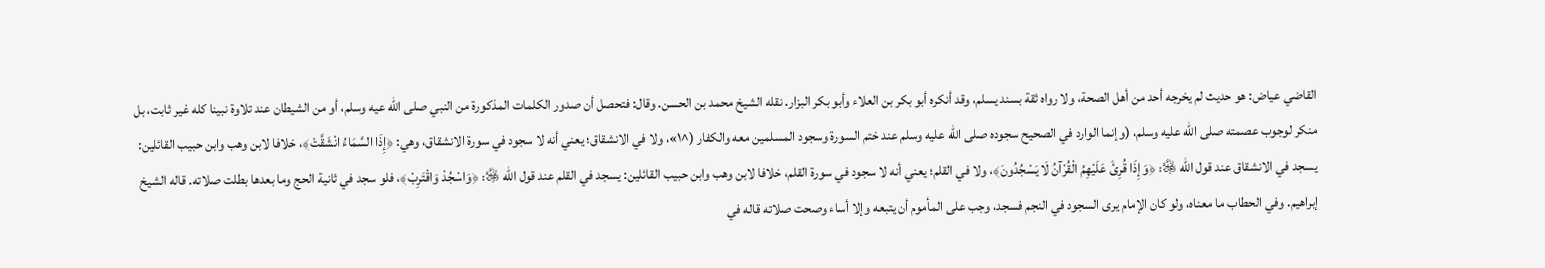القاضي عياض: هو حديث لم يخرجه أحد من أهل الصحة، ولا رواه ثقة بسند يسلم، وقد أنكره أبو بكر بن العلاء وأبو بكر البزار. نقله الشيخ محمد بن الحسن. وقال: فتحصل أن صدور الكلمات المذكورة من النبي صلى الله عيه وسلم، أو من الشيطان عند تلاوة نبينا كله غير ثابت، بل منكر لوجوب عصمته صلى الله عليه وسلم، (وإنما الوارد في الصحيح سجوده صلى الله عليه وسلم عند ختم السورة وسجود المسلمين معه والكفار (^١»، ولا في الانشقاق؛ يعني أنه لا سجود في سورة الانشقاق، وهي: ﴿إِذَا السَّمَاءُ انْشَقَّتْ﴾، خلافا لابن وهب وابن حبيب القائلين: يسجد في الانشقاق عند قول الله ﷿: ﴿وَإِذَا قُرِئَ عَلَيْهِمُ الْقُرْآنُ لَا يَسْجُدُونَ﴾، ولا في القلم؛ يعني أنه لا سجود في سورة القلم، خلافا لابن وهب وابن حبيب القائلين: يسجد في القلم عند قول الله ﷿: ﴿وَاسْجُدْ وَاقْتَرِبْ﴾، فلو سجد في ثانية الحج وما بعدها بطلت صلاته. قاله الشيخ إبراهيم. وفي الحطاب ما معناه، ولو كان الإمام يرى السجود في النجم فسجد، وجب على المأموم أن يتبعه وإلا أساء وصحت صلاته قاله في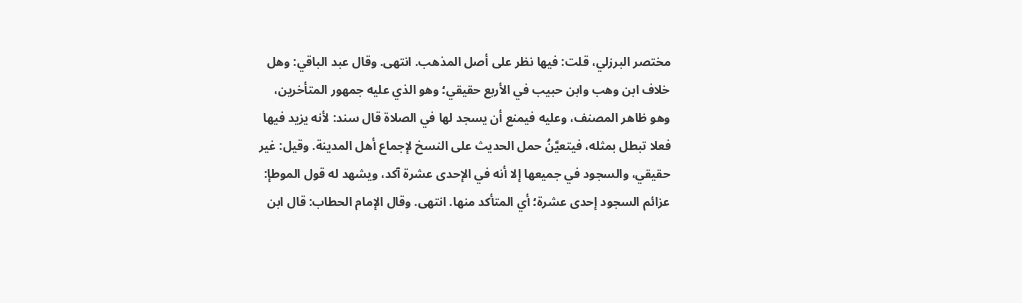مختصر البرزلي، قلت: فيها نظر على أصل المذهب. انتهى. وقال عبد الباقي: وهل خلاف ابن وهب وابن حبيب في الأربع حقيقي؛ وهو الذي عليه جمهور المتأخرين، وهو ظاهر المصنف، وعليه فيمنع أن يسجد لها في الصلاة قال سند: لأنه يزيد فيها فعلا تبطل بمثله، فيتعيَّنُ حمل الحديث على النسخ لإجماع أهل المدينة. وقيل: غير حقيقي، والسجود في جميعها إلا أنه في الإحدى عشرة آكد، ويشهد له قول الموطإ: عزائم السجود إحدى عشرة؛ أي المتأكد منها. انتهى. وقال الإمام الحطاب: قال ابن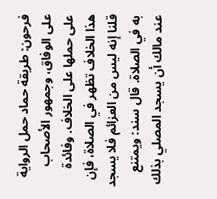فرحون: طريقة حماد حمل الرواية على الوفاق، وجمهور الأصحاب على حملها على الخلاف. وفائدة هذا الخلاف تظهر في الصلاة، فإن قلنا إنه ليس من العزائم فلا يسجد به في الصلاة. قال سند: ويمتنع عند مالك أن يسجد المصلي بذلك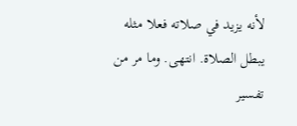لأنه يزيد في صلاته فعلا مثله يبطل الصلاة. انتهى. وما مر من تفسير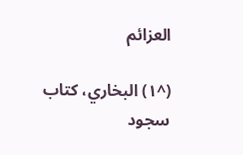العزائم

(^١) البخاري، كتاب سجود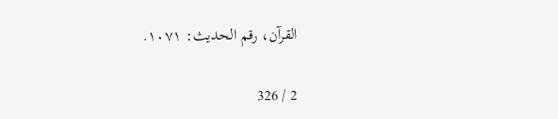القرآن، رقم الحديث: ١٠٧١.

2 / 326